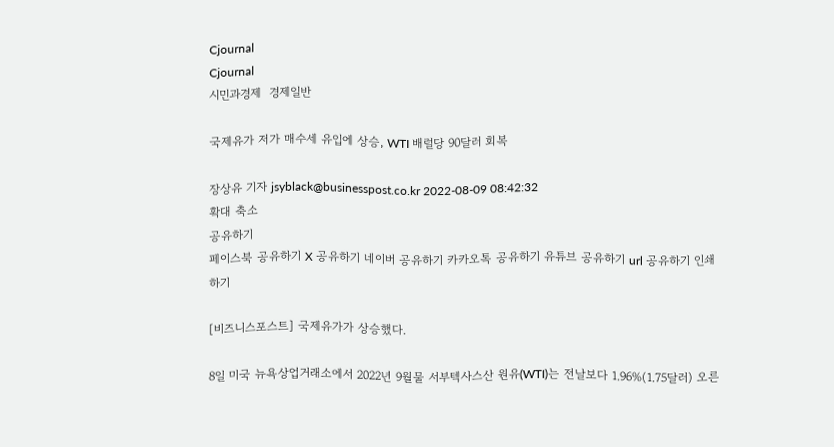Cjournal
Cjournal
시민과경제  경제일반

국제유가 저가 매수세 유입에 상승, WTI 배럴당 90달러 회복

장상유 기자 jsyblack@businesspost.co.kr 2022-08-09 08:42:32
확대 축소
공유하기
페이스북 공유하기 X 공유하기 네이버 공유하기 카카오톡 공유하기 유튜브 공유하기 url 공유하기 인쇄하기

[비즈니스포스트] 국제유가가 상승했다.

8일 미국 뉴욕상업거래소에서 2022년 9월물 서부텍사스산 원유(WTI)는 전날보다 1.96%(1.75달러) 오른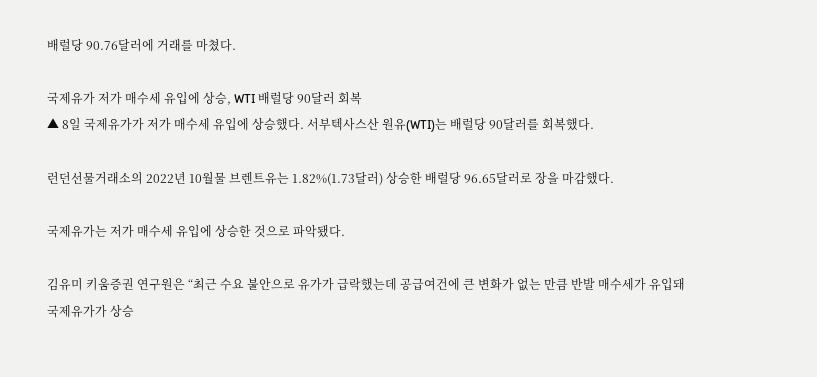배럴당 90.76달러에 거래를 마쳤다.

국제유가 저가 매수세 유입에 상승, WTI 배럴당 90달러 회복
▲ 8일 국제유가가 저가 매수세 유입에 상승했다. 서부텍사스산 원유(WTI)는 배럴당 90달러를 회복했다.

런던선물거래소의 2022년 10월물 브렌트유는 1.82%(1.73달러) 상승한 배럴당 96.65달러로 장을 마감했다.

국제유가는 저가 매수세 유입에 상승한 것으로 파악됐다.

김유미 키움증권 연구원은 “최근 수요 불안으로 유가가 급락했는데 공급여건에 큰 변화가 없는 만큼 반발 매수세가 유입돼 국제유가가 상승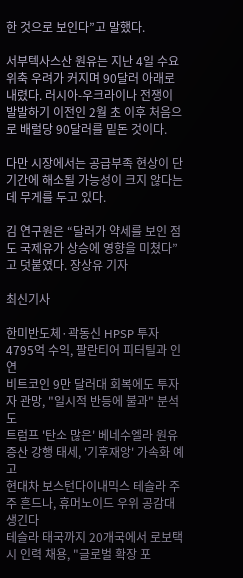한 것으로 보인다”고 말했다.

서부텍사스산 원유는 지난 4일 수요 위축 우려가 커지며 90달러 아래로 내렸다. 러시아-우크라이나 전쟁이 발발하기 이전인 2월 초 이후 처음으로 배럴당 90달러를 밑돈 것이다.

다만 시장에서는 공급부족 현상이 단기간에 해소될 가능성이 크지 않다는데 무게를 두고 있다.

김 연구원은 “달러가 약세를 보인 점도 국제유가 상승에 영향을 미쳤다”고 덧붙였다. 장상유 기자

최신기사

한미반도체·곽동신 HPSP 투자 4795억 수익, 팔란티어 피터틸과 인연
비트코인 9만 달러대 회복에도 투자자 관망, "일시적 반등에 불과" 분석도
트럼프 '탄소 많은' 베네수엘라 원유 증산 강행 태세, '기후재앙' 가속화 예고
현대차 보스턴다이내믹스 테슬라 주주 흔드나, 휴머노이드 우위 공감대 생긴다
테슬라 태국까지 20개국에서 로보택시 인력 채용, "글로벌 확장 포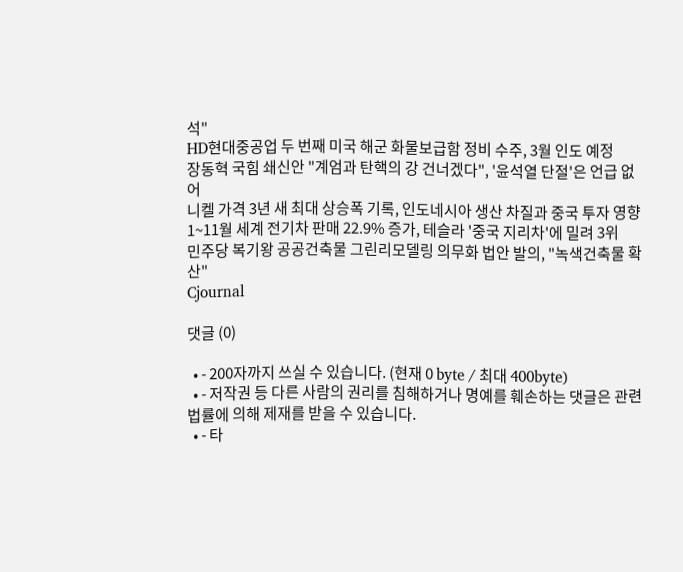석"
HD현대중공업 두 번째 미국 해군 화물보급함 정비 수주, 3월 인도 예정
장동혁 국힘 쇄신안 "계엄과 탄핵의 강 건너겠다", '윤석열 단절'은 언급 없어
니켈 가격 3년 새 최대 상승폭 기록, 인도네시아 생산 차질과 중국 투자 영향
1~11월 세계 전기차 판매 22.9% 증가, 테슬라 '중국 지리차'에 밀려 3위
민주당 복기왕 공공건축물 그린리모델링 의무화 법안 발의, "녹색건축물 확산"
Cjournal

댓글 (0)

  • - 200자까지 쓰실 수 있습니다. (현재 0 byte / 최대 400byte)
  • - 저작권 등 다른 사람의 권리를 침해하거나 명예를 훼손하는 댓글은 관련 법률에 의해 제재를 받을 수 있습니다.
  • - 타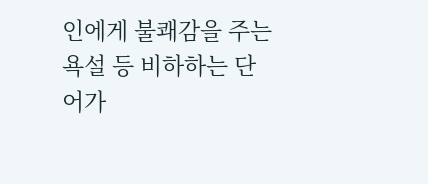인에게 불쾌감을 주는 욕설 등 비하하는 단어가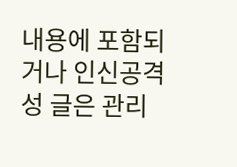내용에 포함되거나 인신공격성 글은 관리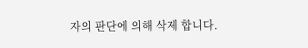자의 판단에 의해 삭제 합니다.